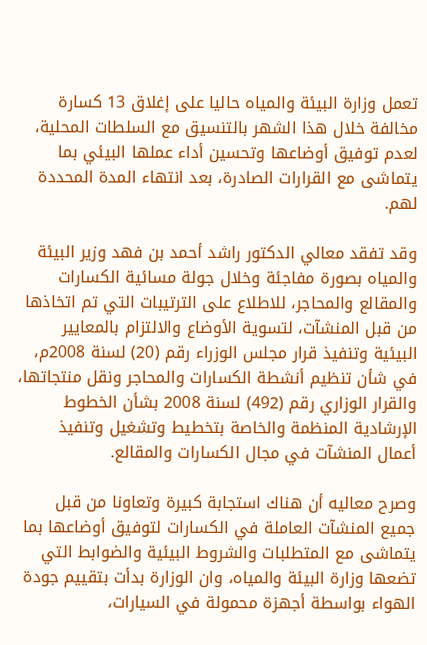تعمل وزارة البيئة والمياه حاليا على إغلاق 13 كسارة مخالفة خلال هذا الشهر بالتنسيق مع السلطات المحلية، لعدم توفيق أوضاعها وتحسين أداء عملها البيئي بما يتماشى مع القرارات الصادرة، بعد انتهاء المدة المحددة لهم.

وقد تفقد معالي الدكتور راشد أحمد بن فهد وزير البيئة والمياه بصورة مفاجئة وخلال جولة مسائية الكسارات والمقالع والمحاجر، للاطلاع على الترتيبات التي تم اتخاذها من قبل المنشآت، لتسوية الأوضاع والالتزام بالمعايير البيئية وتنفيذ قرار مجلس الوزراء رقم (20) لسنة 2008م، في شأن تنظيم أنشطة الكسارات والمحاجر ونقل منتجاتها، والقرار الوزاري رقم (492) لسنة 2008 بشأن الخطوط الإرشادية المنظمة والخاصة بتخطيط وتشغيل وتنفيذ أعمال المنشآت في مجال الكسارات والمقالع.

وصرح معاليه أن هناك استجابة كبيرة وتعاونا من قبل جميع المنشآت العاملة في الكسارات لتوفيق أوضاعها بما يتماشى مع المتطلبات والشروط البيئية والضوابط التي تضعها وزارة البيئة والمياه، وان الوزارة بدأت بتقييم جودة الهواء بواسطة أجهزة محمولة في السيارات،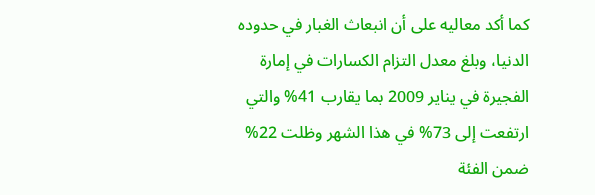كما أكد معاليه على أن انبعاث الغبار في حدوده الدنيا، وبلغ معدل التزام الكسارات في إمارة الفجيرة في يناير 2009 بما يقارب 41% والتي ارتفعت إلى 73% في هذا الشهر وظلت 22% ضمن الفئة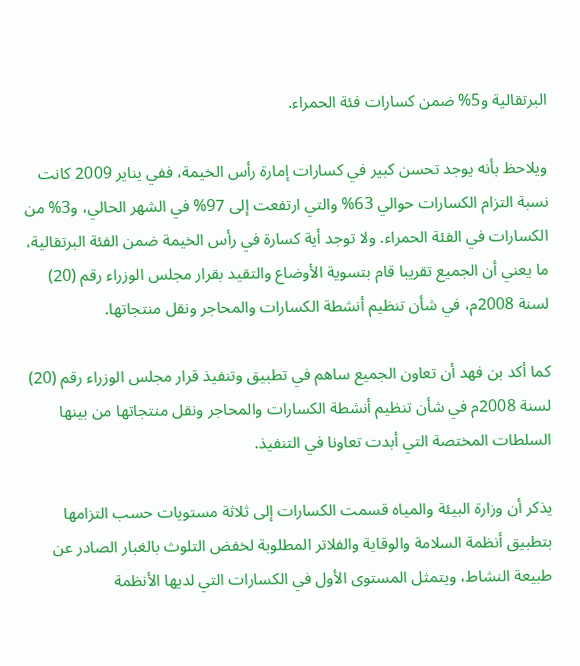البرتقالية و5% ضمن كسارات فئة الحمراء.

ويلاحظ بأنه يوجد تحسن كبير في كسارات إمارة رأس الخيمة، ففي يناير 2009 كانت نسبة التزام الكسارات حوالي 63% والتي ارتفعت إلى 97% في الشهر الحالي، و3% من الكسارات في الفئة الحمراء. ولا توجد أية كسارة في رأس الخيمة ضمن الفئة البرتقالية، ما يعني أن الجميع تقريبا قام بتسوية الأوضاع والتقيد بقرار مجلس الوزراء رقم (20) لسنة 2008م، في شأن تنظيم أنشطة الكسارات والمحاجر ونقل منتجاتها.

كما أكد بن فهد أن تعاون الجميع ساهم في تطبيق وتنفيذ قرار مجلس الوزراء رقم (20) لسنة 2008م في شأن تنظيم أنشطة الكسارات والمحاجر ونقل منتجاتها من بينها السلطات المختصة التي أبدت تعاونا في التنفيذ.

يذكر أن وزارة البيئة والمياه قسمت الكسارات إلى ثلاثة مستويات حسب التزامها بتطبيق أنظمة السلامة والوقاية والفلاتر المطلوبة لخفض التلوث بالغبار الصادر عن طبيعة النشاط، ويتمثل المستوى الأول في الكسارات التي لديها الأنظمة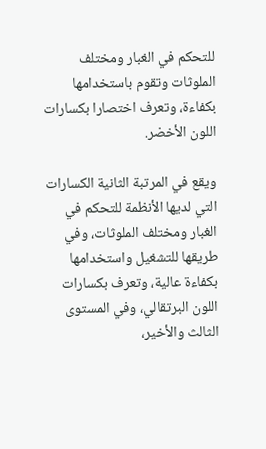للتحكم في الغبار ومختلف الملوثات وتقوم باستخدامها بكفاءة، وتعرف اختصارا بكسارات اللون الأخضر.

ويقع في المرتبة الثانية الكسارات التي لديها الأنظمة للتحكم في الغبار ومختلف الملوثات، وفي طريقها للتشغيل واستخدامها بكفاءة عالية، وتعرف بكسارات اللون البرتقالي، وفي المستوى الثالث والأخير،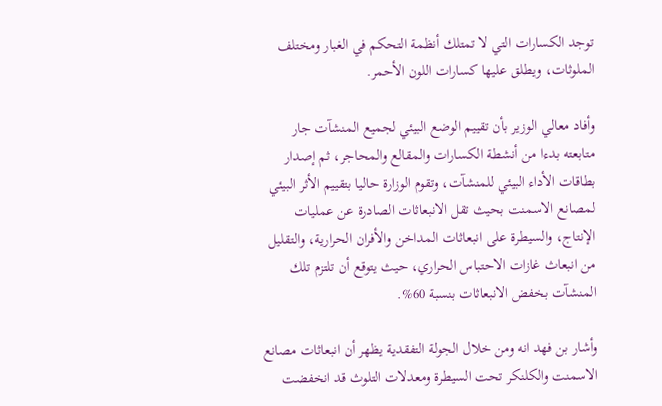توجد الكسارات التي لا تمتلك أنظمة التحكم في الغبار ومختلف الملوثات، ويطلق عليها كسارات اللون الأحمر.

وأفاد معالي الوزير بأن تقييم الوضع البيئي لجميع المنشآت جار متابعته بدءا من أنشطة الكسارات والمقالع والمحاجر، ثم إصدار بطاقات الأداء البيئي للمنشآت، وتقوم الوزارة حاليا بتقييم الأثر البيئي لمصانع الاسمنت بحيث تقل الانبعاثات الصادرة عن عمليات الإنتاج، والسيطرة على انبعاثات المداخن والأفران الحرارية، والتقليل من انبعاث غازات الاحتباس الحراري، حيث يتوقع أن تلتزم تلك المنشآت بخفض الانبعاثات بنسبة 60%.

وأشار بن فهد انه ومن خلال الجولة التفقدية يظهر أن انبعاثات مصانع الاسمنت والكلنكر تحت السيطرة ومعدلات التلوث قد انخفضت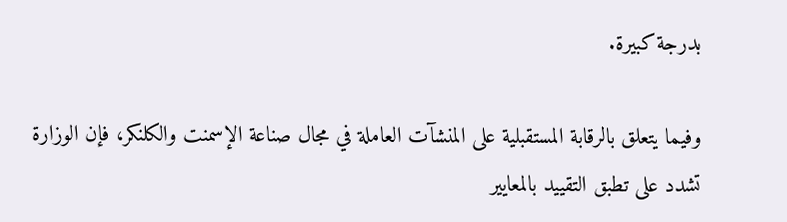بدرجة كبيرة.

وفيما يتعلق بالرقابة المستقبلية على المنشآت العاملة في مجال صناعة الإسمنت والكلنكر، فإن الوزارة تشدد على تطبق التقييد بالمعايير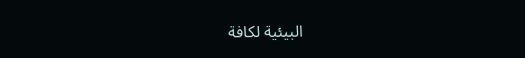البيئية لكافة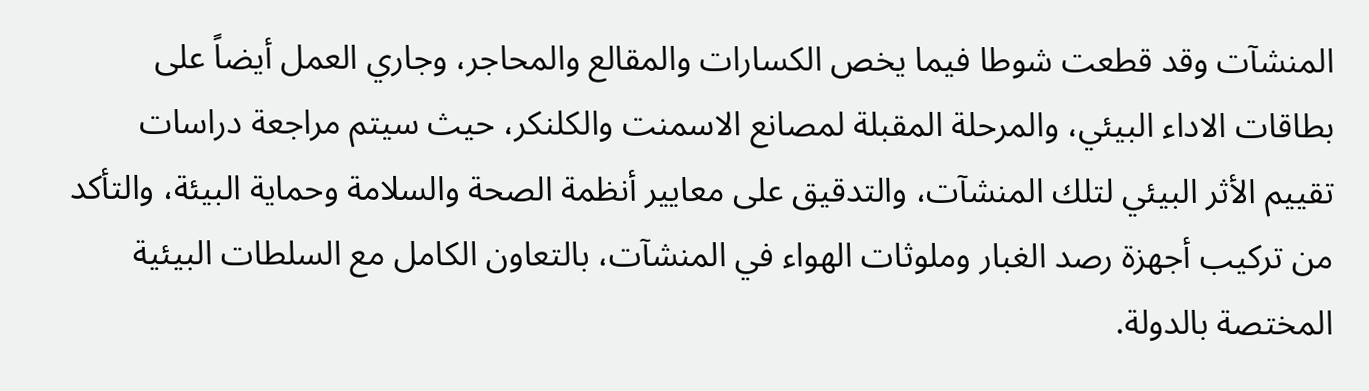المنشآت وقد قطعت شوطا فيما يخص الكسارات والمقالع والمحاجر، وجاري العمل أيضاً على بطاقات الاداء البيئي، والمرحلة المقبلة لمصانع الاسمنت والكلنكر، حيث سيتم مراجعة دراسات تقييم الأثر البيئي لتلك المنشآت، والتدقيق على معايير أنظمة الصحة والسلامة وحماية البيئة، والتأكد من تركيب أجهزة رصد الغبار وملوثات الهواء في المنشآت، بالتعاون الكامل مع السلطات البيئية المختصة بالدولة.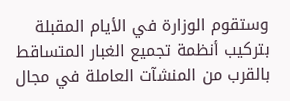وستقوم الوزارة في الأيام المقبلة بتركيب أنظمة تجميع الغبار المتساقط بالقرب من المنشآت العاملة في مجال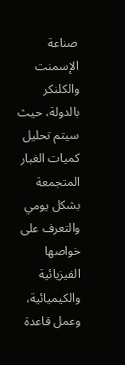صناعة الإسمنت والكلنكر بالدولة، حيث سيتم تحليل كميات الغبار المتجمعة بشكل يومي والتعرف على خواصها الفيزيائية والكيميائية، وعمل قاعدة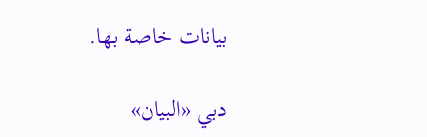بيانات خاصة بها.

دبي «البيان»